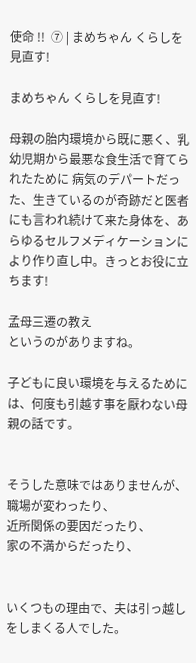使命 !!  ⑦ | まめちゃん くらしを見直す!

まめちゃん くらしを見直す!

母親の胎内環境から既に悪く、乳幼児期から最悪な食生活で育てられたために 病気のデパートだった、生きているのが奇跡だと医者にも言われ続けて来た身体を、あらゆるセルフメディケーションにより作り直し中。きっとお役に立ちます!

孟母三遷の教え
というのがありますね。

子どもに良い環境を与えるためには、何度も引越す事を厭わない母親の話です。


そうした意味ではありませんが、職場が変わったり、
近所関係の要因だったり、
家の不満からだったり、


いくつもの理由で、夫は引っ越しをしまくる人でした。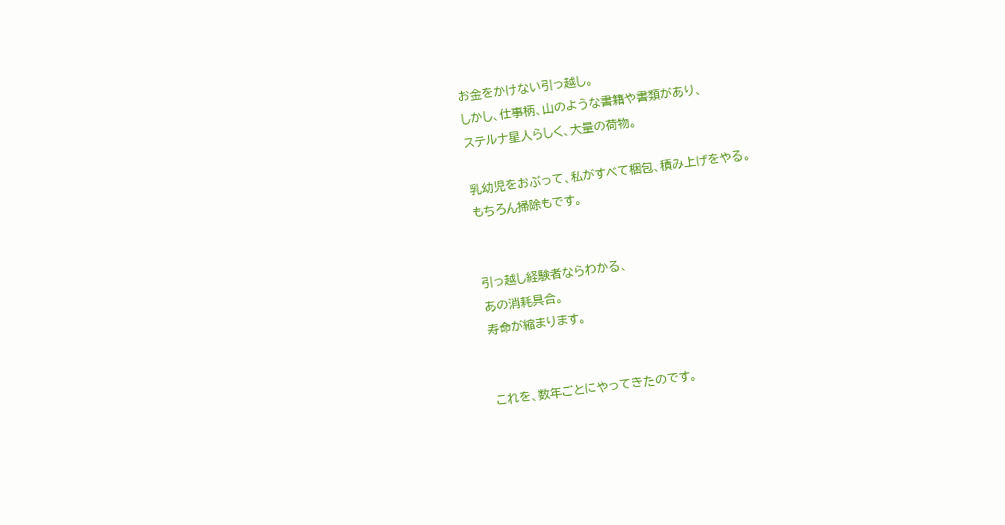お金をかけない引っ越し。
しかし、仕事柄、山のような書籍や書類があり、
ステルナ星人らしく、大量の荷物。

乳幼児をおぶって、私がすべて梱包、積み上げをやる。
もちろん掃除もです。


引っ越し経験者ならわかる、
あの消耗具合。
寿命が縮まります。


これを、数年ごとにやってきたのです。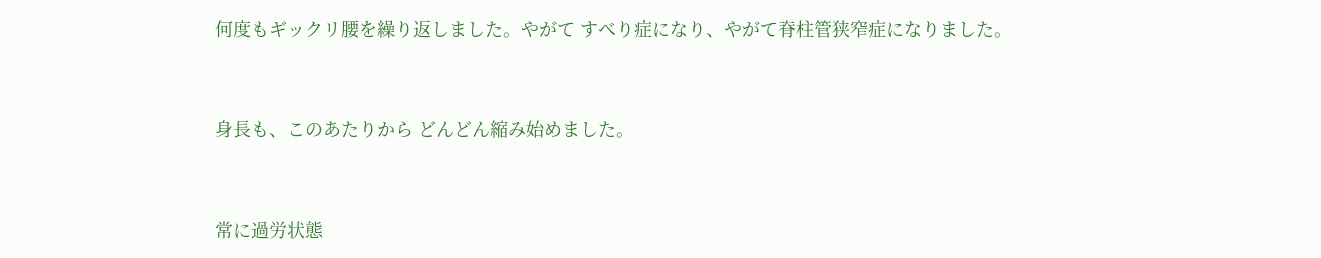何度もギックリ腰を繰り返しました。やがて すべり症になり、やがて脊柱管狭窄症になりました。


身長も、このあたりから どんどん縮み始めました。


常に過労状態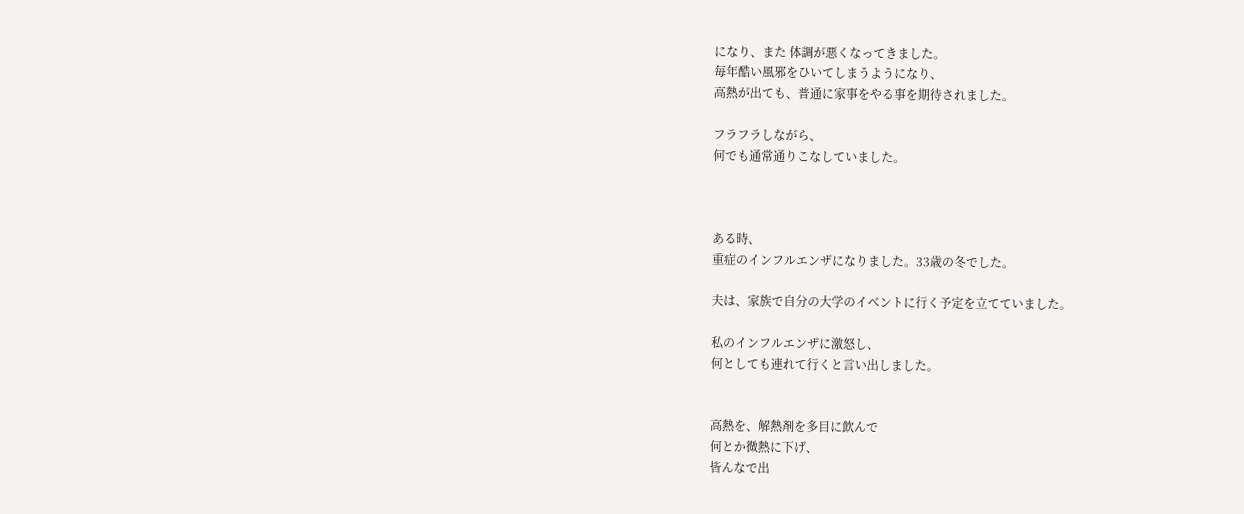になり、また 体調が悪くなってきました。
毎年酷い風邪をひいてしまうようになり、
高熱が出ても、普通に家事をやる事を期待されました。

フラフラしながら、
何でも通常通りこなしていました。



ある時、
重症のインフルエンザになりました。33歳の冬でした。

夫は、家族で自分の大学のイベントに行く予定を立てていました。

私のインフルエンザに激怒し、
何としても連れて行くと言い出しました。


高熱を、解熱剤を多目に飲んで
何とか微熱に下げ、
皆んなで出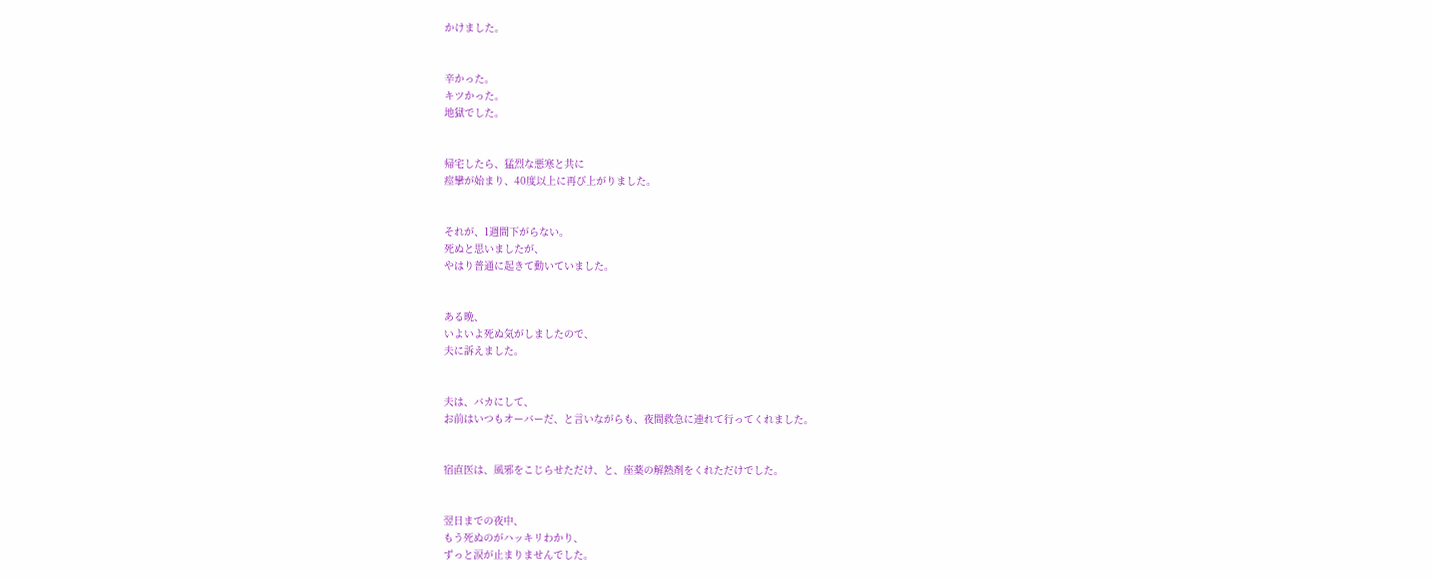かけました。


辛かった。
キツかった。
地獄でした。


帰宅したら、猛烈な悪寒と共に
痙攣が始まり、40度以上に再び上がりました。


それが、1週間下がらない。
死ぬと思いましたが、
やはり普通に起きて動いていました。


ある晩、
いよいよ死ぬ気がしましたので、
夫に訴えました。


夫は、バカにして、
お前はいつもオーバーだ、と言いながらも、夜間救急に連れて行ってくれました。


宿直医は、風邪をこじらせただけ、と、座薬の解熱剤をくれただけでした。


翌日までの夜中、
もう死ぬのがハッキリわかり、
ずっと涙が止まりませんでした。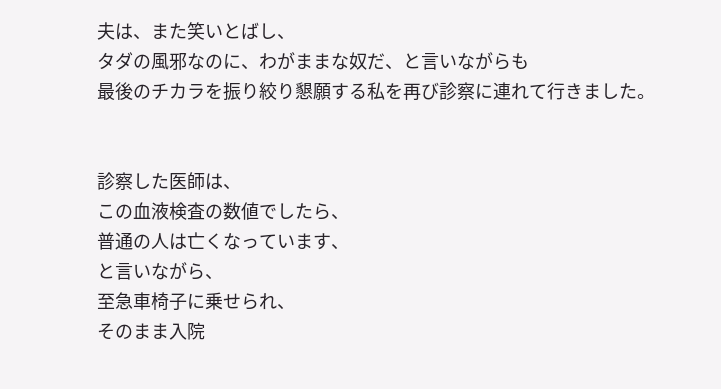夫は、また笑いとばし、
タダの風邪なのに、わがままな奴だ、と言いながらも
最後のチカラを振り絞り懇願する私を再び診察に連れて行きました。


診察した医師は、
この血液検査の数値でしたら、
普通の人は亡くなっています、
と言いながら、
至急車椅子に乗せられ、
そのまま入院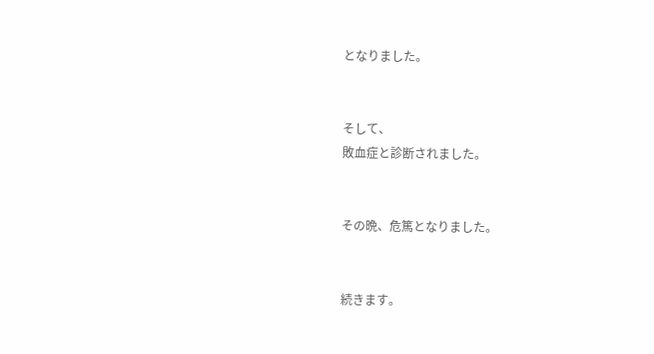となりました。


そして、
敗血症と診断されました。


その晩、危篤となりました。


続きます。